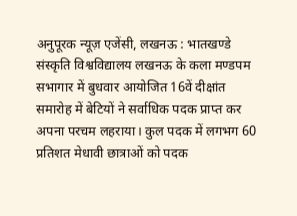अनुपूरक न्यूज़ एजेंसी, लखनऊ : भातखण्डे संस्कृति विश्वविद्यालय लखनऊ के कला मण्डपम सभागार में बुधवार आयोजित 16वें दीक्षांत समारोह में बेटियों ने सर्वाधिक पदक प्राप्त कर अपना परचम लहराया। कुल पदक में लगभग 60 प्रतिशत मेधावी छात्राओं को पदक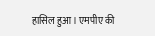हासिल हुआ। एमपीए की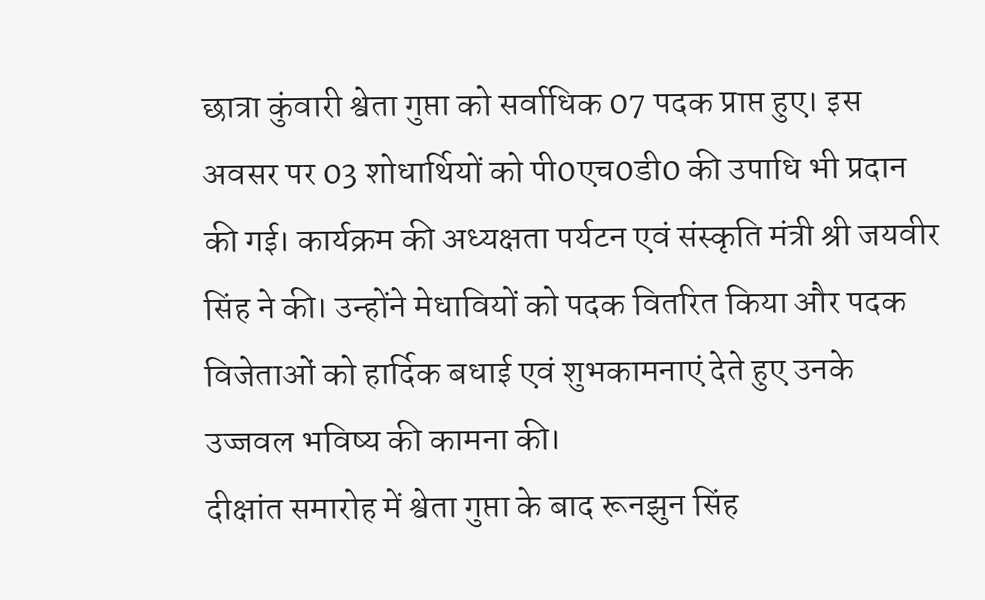छात्रा कुंवारी श्वेता गुप्ता को सर्वाधिक 07 पदक प्राप्त हुए। इस अवसर पर 03 शोधार्थियों को पी0एच0डी0 की उपाधि भी प्रदान की गई। कार्यक्रम की अध्यक्षता पर्यटन एवं संस्कृति मंत्री श्री जयवीर सिंह ने की। उन्होंने मेधावियों को पदक वितरित किया और पदक विजेताओं को हार्दिक बधाई एवं शुभकामनाएं देते हुए उनके उज्जवल भविष्य की कामना की।
दीक्षांत समारोह में श्वेता गुप्ता के बाद रूनझुन सिंह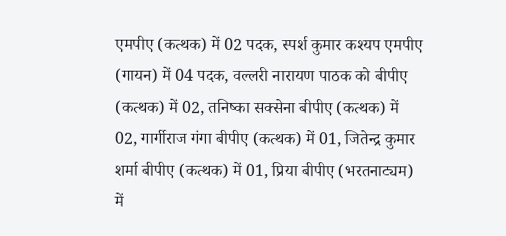एमपीए (कत्थक) में 02 पदक, स्पर्श कुमार कश्यप एमपीए (गायन) में 04 पदक, वल्लरी नारायण पाठक को बीपीए (कत्थक) में 02, तनिष्का सक्सेना बीपीए (कत्थक) में 02, गार्गीराज गंगा बीपीए (कत्थक) में 01, जितेन्द्र कुमार शर्मा बीपीए (कत्थक) में 01, प्रिया बीपीए (भरतनाट्यम) में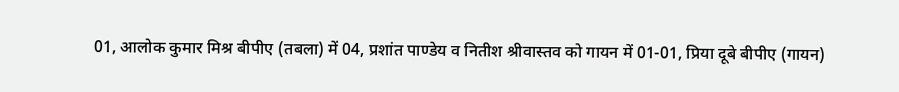01, आलोक कुमार मिश्र बीपीए (तबला) में 04, प्रशांत पाण्डेय व नितीश श्रीवास्तव को गायन में 01-01, प्रिया दूबे बीपीए (गायन)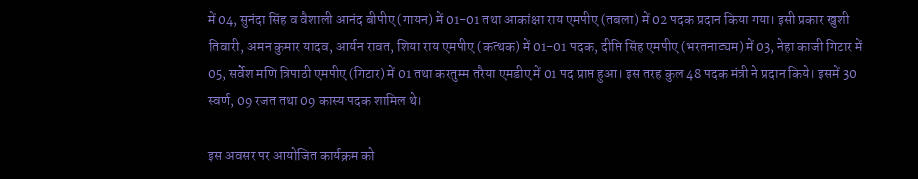में 04, सुनंदा सिंह व वैशाली आनंद बीपीए (गायन) में 01-01 तथा आकांक्षा राय एमपीए (तबला) में 02 पदक प्रदान किया गया। इसी प्रकार खुशी तिवारी, अमन कुमार यादव, आर्यन रावत, शिया राय एमपीए (कत्थक) में 01-01 पदक, दीप्ति सिंह एमपीए (भरतनाट्यम) में 03, नेहा काजी गिटार में 05, सर्वेश मणि त्रिपाठी एमपीए (गिटार) में 01 तथा करतुम्म तरैया एमडीए में 01 पद प्राप्त हुआ। इस तरह कुल 48 पदक मंत्री ने प्रदान किये। इसमें 30 स्वर्ण, 09 रजत तथा 09 कास्य पदक शामिल थे।

इस अवसर पर आयोजित कार्यक्रम को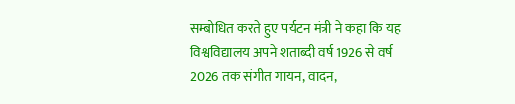सम्बोधित करते हुए पर्यटन मंत्री ने कहा कि यह विश्वविद्यालय अपने शताब्दी वर्ष 1926 से वर्ष 2026 तक संगीत गायन, वादन,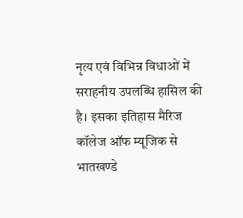नृत्य एवं विभिन्न विधाओं में सराहनीय उपलब्धि हासिल की है। इसका इतिहास मैरिज कॉलेज ऑफ म्यूजिक से भातखण्डे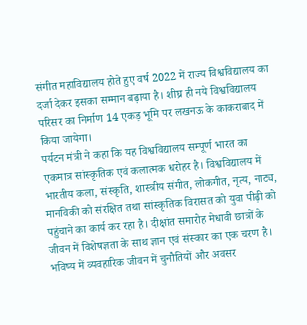संगीत महाविद्यालय होते हुए वर्ष 2022 में राज्य विश्वविद्यालय का दर्जा देकर इसका सम्मान बढ़ाया है। शीघ्र ही नये विश्वविद्यालय परिसर का निर्माण 14 एकड़ भूमि पर लखनऊ के काकराबाद में किया जायेगा।
पर्यटन मंत्री ने कहा कि यह विश्वविद्यालय सम्पूर्ण भारत का एकमात्र सांस्कृतिक एवं कलात्मक धरोहर है। विश्वविद्यालय में भारतीय कला, संस्कृति, शास्त्रीय संगीत, लोकगीत, नृत्य, नाट्य, मानविकी को संरक्षित तथा सांस्कृतिक विरासत को युवा पीढ़ी को पहुंचाने का कार्य कर रहा है। दीक्षांत समारोह मेधावी छात्रों के जीवन में विशेषज्ञता के साथ ज्ञान एवं संस्कार का एक चरण है। भविष्य में व्यवहारिक जीवन में चुनौतियों और अवसर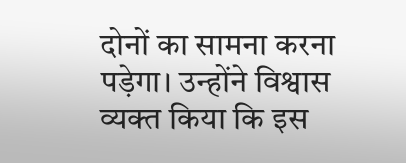दोनों का सामना करना पड़ेगा। उन्होंने विश्वास व्यक्त किया कि इस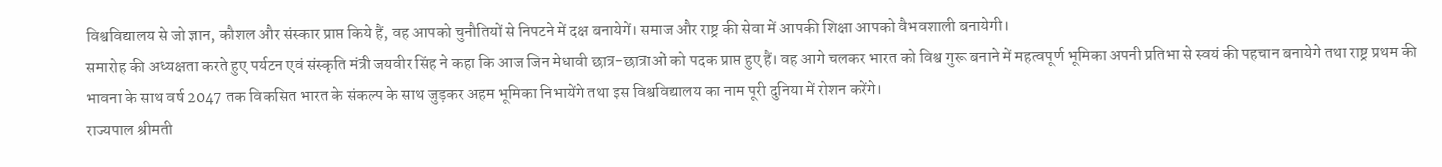विश्वविद्यालय से जो ज्ञान, कौशल और संस्कार प्राप्त किये हैं, वह आपको चुनौतियों से निपटने में दक्ष बनायेगें। समाज और राष्ट्र की सेवा में आपकी शिक्षा आपको वैभवशाली बनायेगी।
समारोह की अध्यक्षता करते हुए पर्यटन एवं संस्कृति मंत्री जयवीर सिंह ने कहा कि आज जिन मेधावी छात्र-छात्राओं को पदक प्राप्त हुए हैं। वह आगे चलकर भारत को विश्व गुरू बनाने में महत्वपूर्ण भूमिका अपनी प्रतिभा से स्वयं की पहचान बनायेगे तथा राष्ट्र प्रथम की भावना के साथ वर्ष 2047 तक विकसित भारत के संकल्प के साथ जुड़कर अहम भूमिका निभायेंगे तथा इस विश्वविद्यालय का नाम पूरी दुनिया में रोशन करेंगे।
राज्यपाल श्रीमती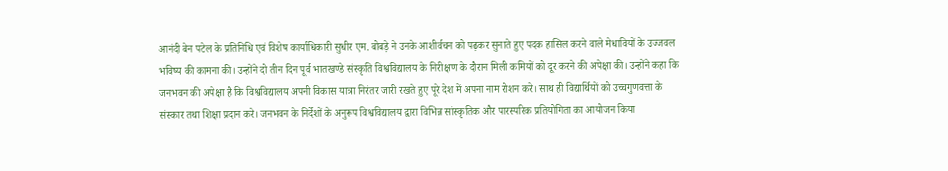आनंदी बेन पटेल के प्रतिनिधि एवं विशेष कार्याधिकारी सुधीर एम. बोबड़े ने उनके आशीर्वचन को पढ़कर सुनाते हुए पदक हासिल करने वाले मेधावियों के उज्जवल भविष्य की कामना की। उन्होंने दो तीन दिन पूर्व भातखण्डे संस्कृति विश्वविद्यालय के निरीक्षण के दौरान मिली कमियों को दूर करने की अपेक्षा की। उन्होंने कहा कि जनभवन की अपेक्षा है कि विश्वविद्यालय अपनी विकास यात्रा निरंतर जारी रखते हुए पूरे देश में अपना नाम रोशन करे। साथ ही विद्यार्थियों को उच्चगुणवत्ता के संस्कार तथा शिक्षा प्रदान करे। जनभवन के निर्देशों के अनुरूप विश्वविद्यालय द्वारा विभिन्न सांस्कृतिक और पारस्परिक प्रतियोगिता का आयोजन किया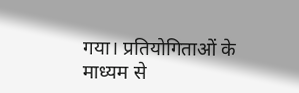गया। प्रतियोगिताओं के माध्यम से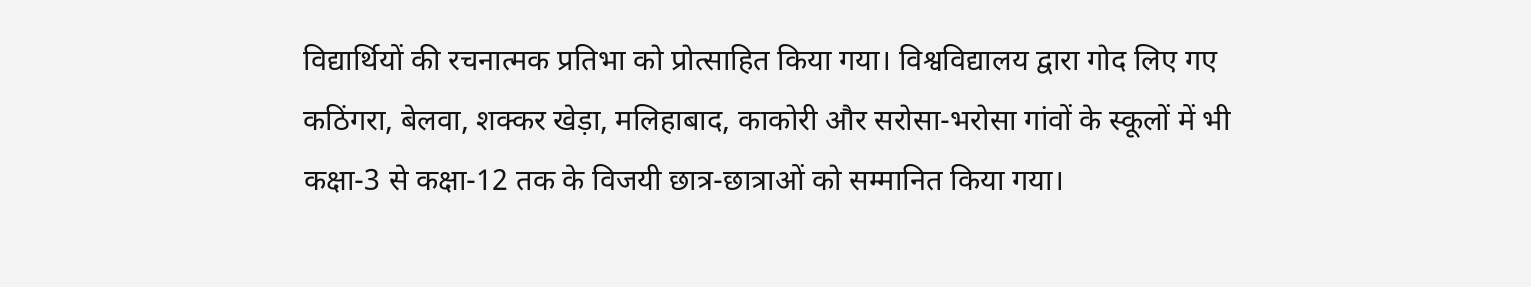विद्यार्थियों की रचनात्मक प्रतिभा को प्रोत्साहित किया गया। विश्वविद्यालय द्वारा गोद लिए गए कठिंगरा, बेलवा, शक्कर खेड़ा, मलिहाबाद, काकोरी और सरोसा-भरोसा गांवों के स्कूलों में भी कक्षा-3 से कक्षा-12 तक के विजयी छात्र-छात्राओं को सम्मानित किया गया।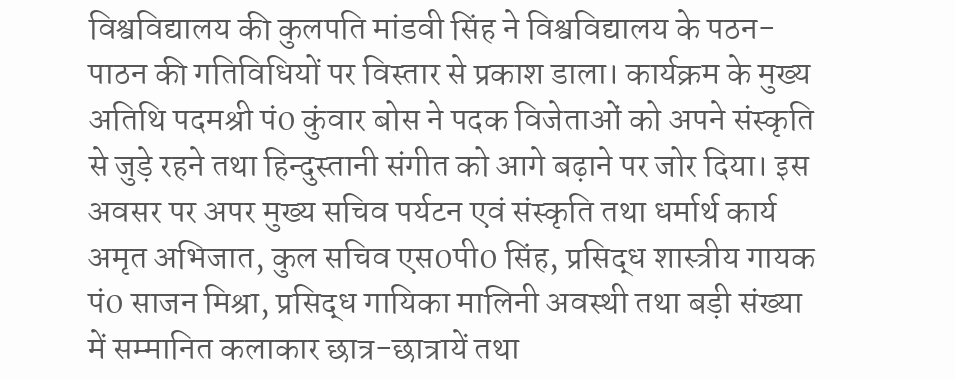विश्वविद्यालय की कुलपति मांडवी सिंह ने विश्वविद्यालय के पठन-पाठन की गतिविधियों पर विस्तार से प्रकाश डाला। कार्यक्रम के मुख्य अतिथि पदमश्री पं0 कुंवार बोस ने पदक विजेताओं को अपने संस्कृति से जुड़े रहने तथा हिन्दुस्तानी संगीत को आगे बढ़ाने पर जोर दिया। इस अवसर पर अपर मुख्य सचिव पर्यटन एवं संस्कृति तथा धर्मार्थ कार्य अमृत अभिजात, कुल सचिव एस0पी0 सिंह, प्रसिद्ध शास्त्रीय गायक पं0 साजन मिश्रा, प्रसिद्ध गायिका मालिनी अवस्थी तथा बड़ी संख्या में सम्मानित कलाकार छात्र-छात्रायें तथा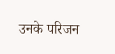उनके परिजन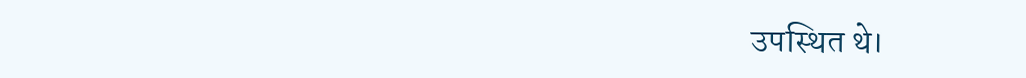उपस्थित थे।